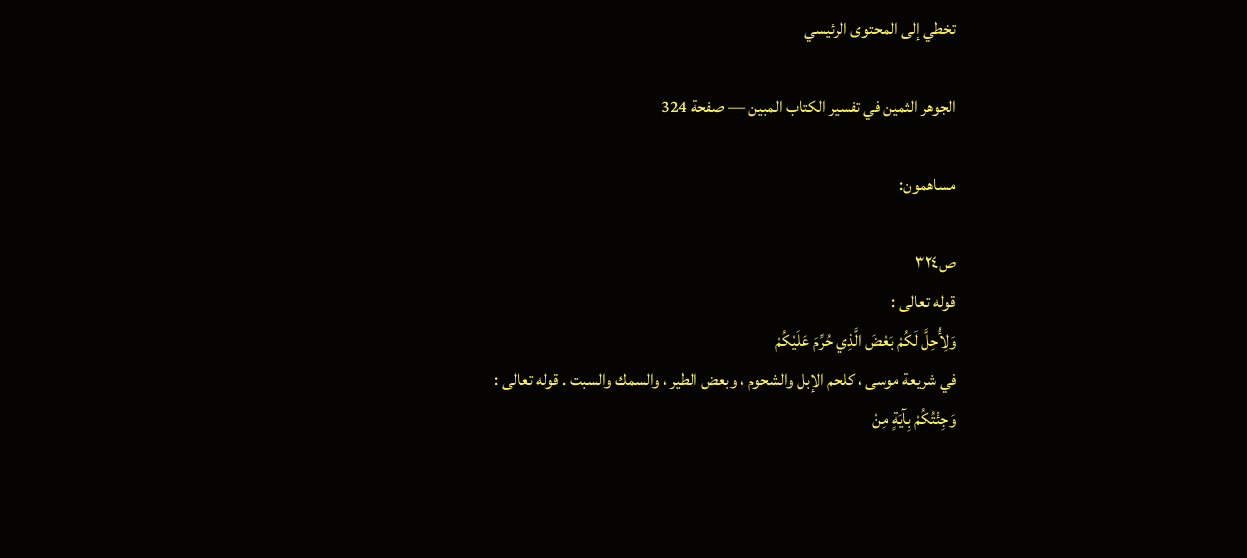تخطي إلى المحتوى الرئيسي

الجوهر الثمين في تفسير الكتاب المبين — صفحة 324

مساهمون:

ص٣٢٤
قوله تعالى :
وَلِأُحِلَّ لَكُمْ بَعْضَ الَّذِي حُرِّمَ عَلَيْكُمْ
في شريعة موسى ، كلحم الإبل والشحوم ، وبعض الطير ، والسمك والسبت . قوله تعالى :
وَجِئْتُكُمْ بِآيَةٍ مِنْ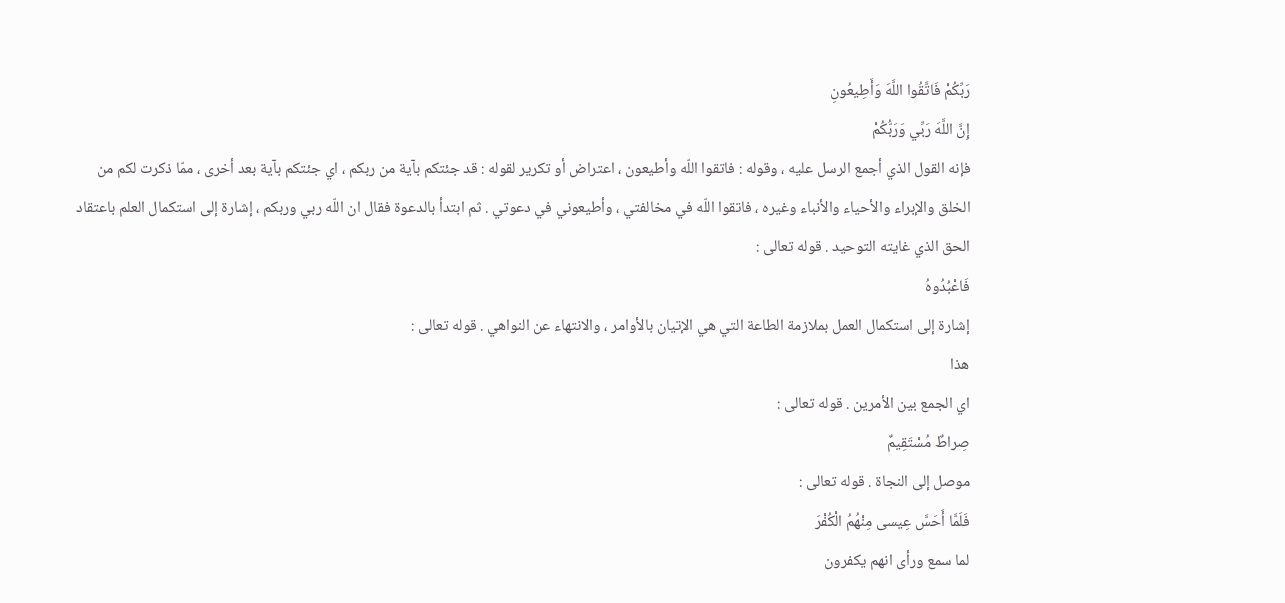رَبِّكُمْ فَاتَّقُوا اللَّهَ وَأَطِيعُونِ
إِنَّ اللَّهَ رَبِّي وَرَبُّكُمْ
فإنه القول الذي أجمع الرسل عليه ، وقوله : فاتقوا اللّه وأطيعون ، اعتراض أو تكرير لقوله : قد جئتكم بآية من ربكم ، اي جئتكم بآية بعد أخرى ، ممّا ذكرت لكم من الخلق والإبراء والأحياء والأنباء وغيره ، فاتقوا اللّه في مخالفتي ، وأطيعوني في دعوتي . ثم ابتدأ بالدعوة فقال ان اللّه ربي وربكم ، إشارة إلى استكمال العلم باعتقاد الحق الذي غايته التوحيد . قوله تعالى :
فَاعْبُدُوهُ
إشارة إلى استكمال العمل بملازمة الطاعة التي هي الإتيان بالأوامر ، والانتهاء عن النواهي . قوله تعالى :
هذا
اي الجمع بين الأمرين . قوله تعالى :
صِراطٌ مُسْتَقِيمٌ
موصل إلى النجاة . قوله تعالى :
فَلَمَّا أَحَسَّ عِيسى مِنْهُمُ الْكُفْرَ
لما سمع ورأى انهم يكفرون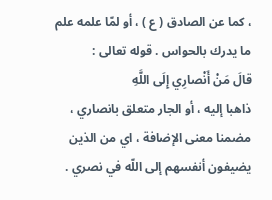، كما عن الصادق ( ع ) ، أو لمّا علمه علم ما يدرك بالحواس . قوله تعالى :
قالَ مَنْ أَنْصارِي إِلَى اللَّهِ
ذاهبا إليه ، أو الجار متعلق بانصاري ، مضمنا معنى الإضافة ، اي من الذين يضيفون أنفسهم إلى اللّه في نصري .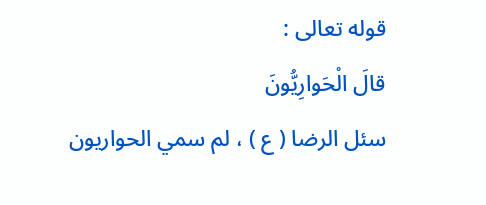قوله تعالى :
قالَ الْحَوارِيُّونَ
سئل الرضا ( ع ) ، لم سمي الحواريون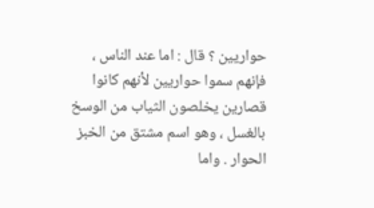حواريين ؟ قال : اما عند الناس ، فإنهم سموا حواريين لأنهم كانوا قصارين يخلصون الثياب من الوسخ بالغسل ، وهو اسم مشتق من الخبز الحوار . واما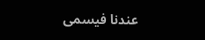عندنا فيسمى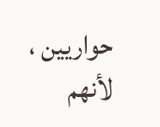حواريين ، لأنهم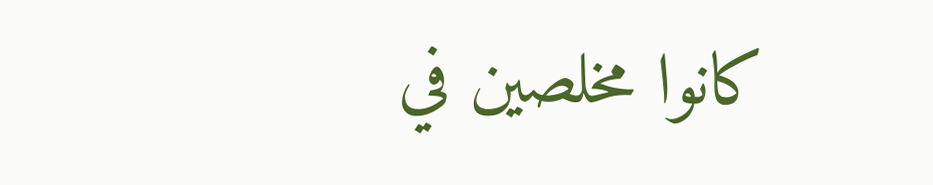كانوا مخلصين في